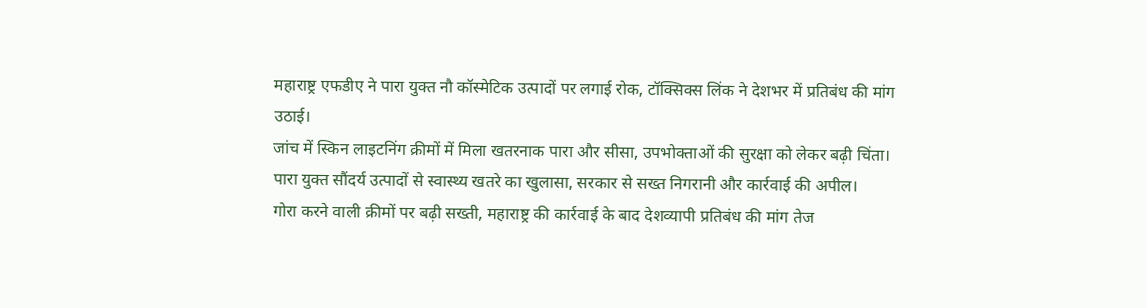महाराष्ट्र एफडीए ने पारा युक्त नौ कॉस्मेटिक उत्पादों पर लगाई रोक, टॉक्सिक्स लिंक ने देशभर में प्रतिबंध की मांग उठाई।
जांच में स्किन लाइटनिंग क्रीमों में मिला खतरनाक पारा और सीसा, उपभोक्ताओं की सुरक्षा को लेकर बढ़ी चिंता।
पारा युक्त सौंदर्य उत्पादों से स्वास्थ्य खतरे का खुलासा, सरकार से सख्त निगरानी और कार्रवाई की अपील।
गोरा करने वाली क्रीमों पर बढ़ी सख्ती, महाराष्ट्र की कार्रवाई के बाद देशव्यापी प्रतिबंध की मांग तेज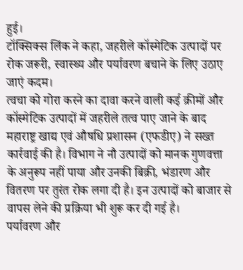हुई।
टॉक्सिक्स लिंक ने कहा, जहरीले कॉस्मेटिक उत्पादों पर रोक जरूरी, स्वास्थ्य और पर्यावरण बचाने के लिए उठाए जाएं कदम।
त्वचा को गोरा करने का दावा करने वाली कई क्रीमों और कॉस्मेटिक उत्पादों में जहरीले तत्व पाए जाने के बाद महाराष्ट्र खाद्य एवं औषधि प्रशासन (एफडीए) ने सख्त कार्रवाई की है। विभाग ने नौ उत्पादों को मानक गुणवत्ता के अनुरूप नहीं पाया और उनकी बिक्री, भंडारण और वितरण पर तुरंत रोक लगा दी है। इन उत्पादों को बाजार से वापस लेने की प्रक्रिया भी शुरू कर दी गई है।
पर्यावरण और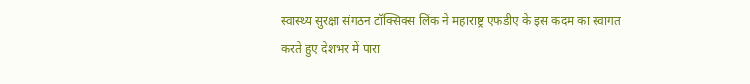स्वास्थ्य सुरक्षा संगठन टॉक्सिक्स लिंक ने महाराष्ट्र एफडीए के इस कदम का स्वागत करते हुए देशभर में पारा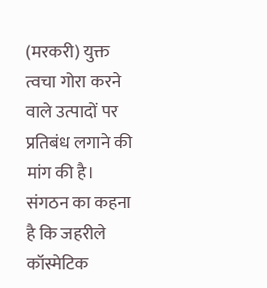(मरकरी) युक्त त्वचा गोरा करने वाले उत्पादों पर प्रतिबंध लगाने की मांग की है। संगठन का कहना है कि जहरीले कॉस्मेटिक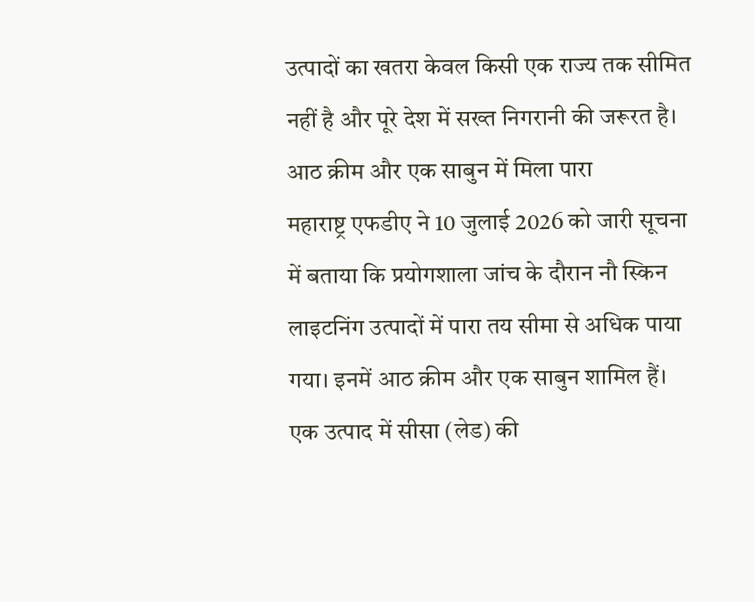उत्पादों का खतरा केवल किसी एक राज्य तक सीमित नहीं है और पूरे देश में सख्त निगरानी की जरूरत है।
आठ क्रीम और एक साबुन में मिला पारा
महाराष्ट्र एफडीए ने 10 जुलाई 2026 को जारी सूचना में बताया कि प्रयोगशाला जांच के दौरान नौ स्किन लाइटनिंग उत्पादों में पारा तय सीमा से अधिक पाया गया। इनमें आठ क्रीम और एक साबुन शामिल हैं। एक उत्पाद में सीसा (लेड) की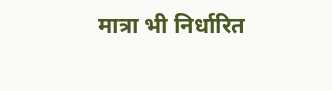मात्रा भी निर्धारित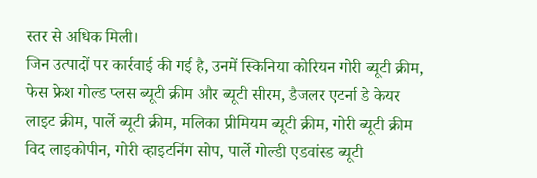स्तर से अधिक मिली।
जिन उत्पादों पर कार्रवाई की गई है, उनमें स्किनिया कोरियन गोरी ब्यूटी क्रीम, फेस फ्रेश गोल्ड प्लस ब्यूटी क्रीम और ब्यूटी सीरम, डैजलर एटर्ना डे केयर लाइट क्रीम, पार्ले ब्यूटी क्रीम, मलिका प्रीमियम ब्यूटी क्रीम, गोरी ब्यूटी क्रीम विद लाइकोपीन, गोरी व्हाइटनिंग सोप, पार्ले गोल्डी एडवांस्ड ब्यूटी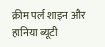क्रीम पर्ल शाइन और हानिया ब्यूटी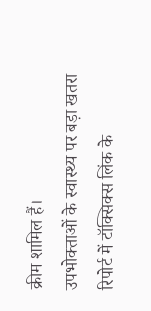क्रीम शामिल हैं।
उपभोक्ताओं के स्वास्थ्य पर बड़ा खतरा
रिपोर्ट में टॉक्सिक्स लिंक के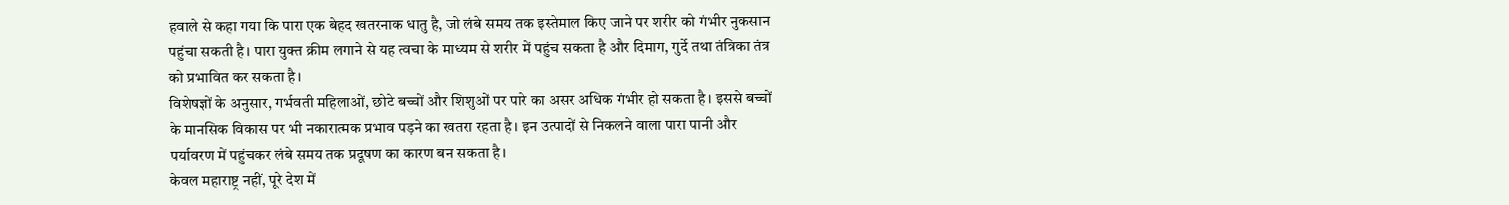हवाले से कहा गया कि पारा एक बेहद खतरनाक धातु है, जो लंबे समय तक इस्तेमाल किए जाने पर शरीर को गंभीर नुकसान पहुंचा सकती है। पारा युक्त क्रीम लगाने से यह त्वचा के माध्यम से शरीर में पहुंच सकता है और दिमाग, गुर्दे तथा तंत्रिका तंत्र को प्रभावित कर सकता है।
विशेषज्ञों के अनुसार, गर्भवती महिलाओं, छोटे बच्चों और शिशुओं पर पारे का असर अधिक गंभीर हो सकता है। इससे बच्चों के मानसिक विकास पर भी नकारात्मक प्रभाव पड़ने का खतरा रहता है। इन उत्पादों से निकलने वाला पारा पानी और पर्यावरण में पहुंचकर लंबे समय तक प्रदूषण का कारण बन सकता है।
केवल महाराष्ट्र नहीं, पूरे देश में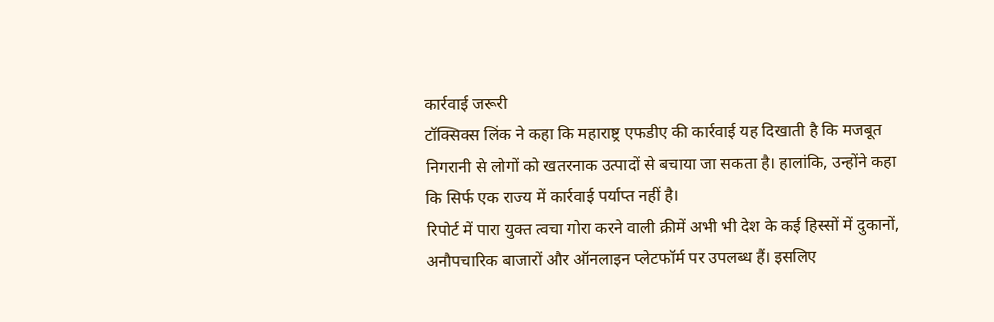कार्रवाई जरूरी
टॉक्सिक्स लिंक ने कहा कि महाराष्ट्र एफडीए की कार्रवाई यह दिखाती है कि मजबूत निगरानी से लोगों को खतरनाक उत्पादों से बचाया जा सकता है। हालांकि, उन्होंने कहा कि सिर्फ एक राज्य में कार्रवाई पर्याप्त नहीं है।
रिपोर्ट में पारा युक्त त्वचा गोरा करने वाली क्रीमें अभी भी देश के कई हिस्सों में दुकानों, अनौपचारिक बाजारों और ऑनलाइन प्लेटफॉर्म पर उपलब्ध हैं। इसलिए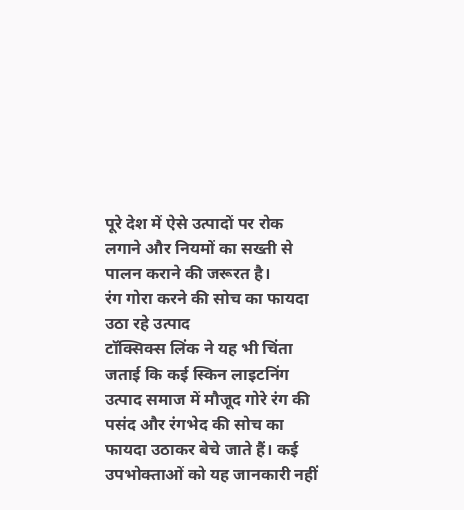पूरे देश में ऐसे उत्पादों पर रोक लगाने और नियमों का सख्ती से पालन कराने की जरूरत है।
रंग गोरा करने की सोच का फायदा उठा रहे उत्पाद
टॉक्सिक्स लिंक ने यह भी चिंता जताई कि कई स्किन लाइटनिंग उत्पाद समाज में मौजूद गोरे रंग की पसंद और रंगभेद की सोच का फायदा उठाकर बेचे जाते हैं। कई उपभोक्ताओं को यह जानकारी नहीं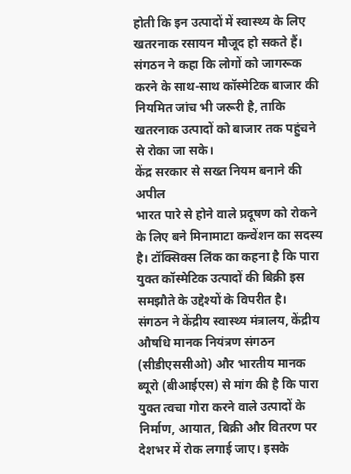होती कि इन उत्पादों में स्वास्थ्य के लिए खतरनाक रसायन मौजूद हो सकते हैं।
संगठन ने कहा कि लोगों को जागरूक करने के साथ-साथ कॉस्मेटिक बाजार की नियमित जांच भी जरूरी है, ताकि खतरनाक उत्पादों को बाजार तक पहुंचने से रोका जा सके।
केंद्र सरकार से सख्त नियम बनाने की अपील
भारत पारे से होने वाले प्रदूषण को रोकने के लिए बने मिनामाटा कन्वेंशन का सदस्य है। टॉक्सिक्स लिंक का कहना है कि पारा युक्त कॉस्मेटिक उत्पादों की बिक्री इस समझौते के उद्देश्यों के विपरीत है।
संगठन ने केंद्रीय स्वास्थ्य मंत्रालय, केंद्रीय औषधि मानक नियंत्रण संगठन (सीडीएससीओ) और भारतीय मानक ब्यूरो (बीआईएस) से मांग की है कि पारा युक्त त्वचा गोरा करने वाले उत्पादों के निर्माण, आयात, बिक्री और वितरण पर देशभर में रोक लगाई जाए। इसके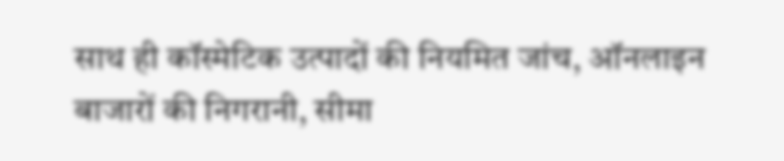साथ ही कॉस्मेटिक उत्पादों की नियमित जांच, ऑनलाइन बाजारों की निगरानी, सीमा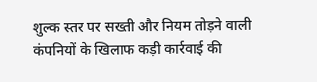शुल्क स्तर पर सख्ती और नियम तोड़ने वाली कंपनियों के खिलाफ कड़ी कार्रवाई की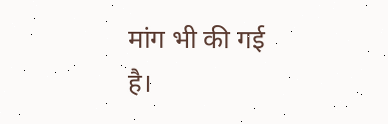मांग भी की गई है।